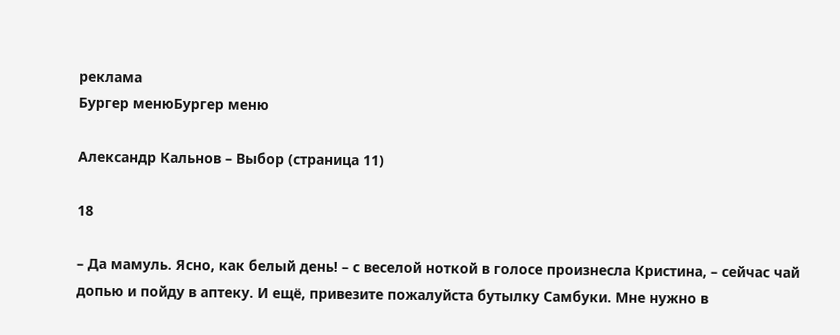реклама
Бургер менюБургер меню

Александр Кальнов – Выбор (страница 11)

18

– Да мамуль. Ясно, как белый день! – с веселой ноткой в голосе произнесла Кристина, – сейчас чай допью и пойду в аптеку. И ещё, привезите пожалуйста бутылку Самбуки. Мне нужно в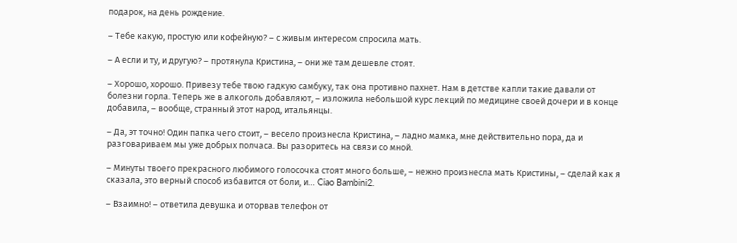подарок, на день рождение.

– Тебе какую, простую или кофейную? – с живым интересом спросила мать.

– А если и ту, и другую? – протянула Кристина, – они же там дешевле стоят.

– Хорошо, хорошо. Привезу тебе твою гадкую самбуку, так она противно пахнет. Нам в детстве капли такие давали от болезни горла. Теперь же в алкоголь добавляют, – изложила небольшой курс лекций по медицине своей дочери и в конце добавила, – вообще, странный этот народ, итальянцы.

– Да, эт точно! Один папка чего стоит, – весело произнесла Кристина, – ладно мамка, мне действительно пора, да и разговариваем мы уже добрых полчаса. Вы разоритесь на связи со мной.

– Минуты твоего прекрасного любимого голосочка стоят много больше, – нежно произнесла мать Кристины, – сделай как я сказала, это верный способ избавится от боли, и… Ciao Bambini2.

– Взаимно! – ответила девушка и оторвав телефон от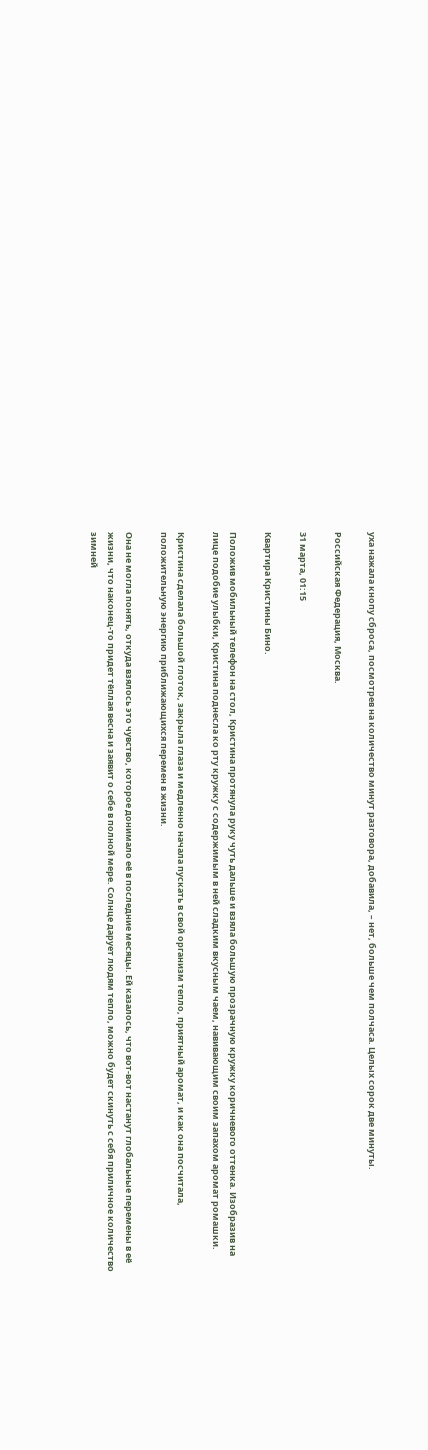уха нажала кнопу сброса, посмотрев на количество минут разговора, добавила, – нет, больше чем полчаса. Целых сорок две минуты.

Российская Федерация, Москва.

31 марта, 01:15

Квартира Кристины Бино.

Положив мобильный телефон на стол, Кристина протянула руку чуть дальше и взяла большую прозрачную кружку коричневого оттенка. Изобразив на лице подобие улыбки, Кристина поднесла ко рту кружку с содержимым в ней сладким вкусным чаем, навивающим своим запахом аромат ромашки.

Кристина сделала большой глоток, закрыла глаза и медленно начала пускать в свой организм тепло, приятный аромат, и как она посчитала, положительную энергию приближающихся перемен в жизни.

Она не могла понять, откуда взялось это чувство, которое донимало её в последние месяцы. Ей казалось, что вот-вот настанут глобальные перемены в её жизни, что наконец-то придет тёплая весна и заявит о себе в полной мере. Солнце дарует людям тепло, можно будет скинуть с себя приличное количество зимней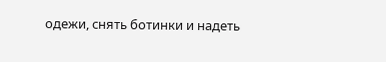одежи, снять ботинки и надеть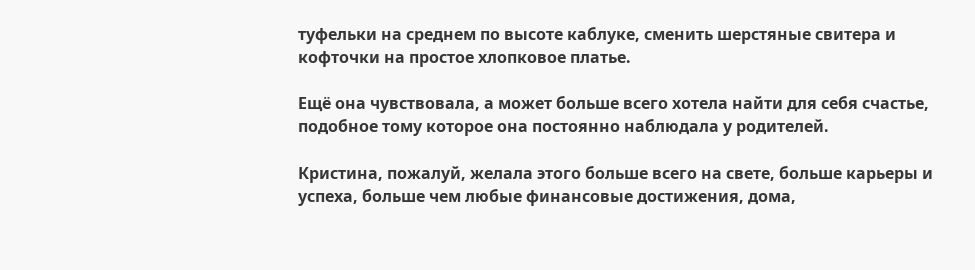туфельки на среднем по высоте каблуке, сменить шерстяные свитера и кофточки на простое хлопковое платье.

Ещё она чувствовала, а может больше всего хотела найти для себя счастье, подобное тому которое она постоянно наблюдала у родителей.

Кристина, пожалуй, желала этого больше всего на свете, больше карьеры и успеха, больше чем любые финансовые достижения, дома,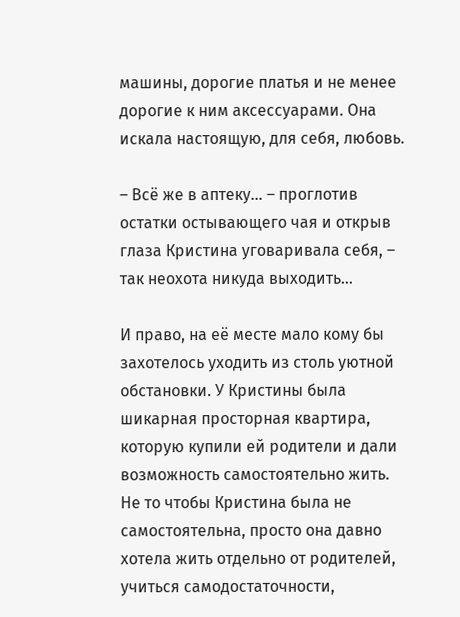машины, дорогие платья и не менее дорогие к ним аксессуарами. Она искала настоящую, для себя, любовь.

– Всё же в аптеку… – проглотив остатки остывающего чая и открыв глаза Кристина уговаривала себя, – так неохота никуда выходить…

И право, на её месте мало кому бы захотелось уходить из столь уютной обстановки. У Кристины была шикарная просторная квартира, которую купили ей родители и дали возможность самостоятельно жить. Не то чтобы Кристина была не самостоятельна, просто она давно хотела жить отдельно от родителей, учиться самодостаточности,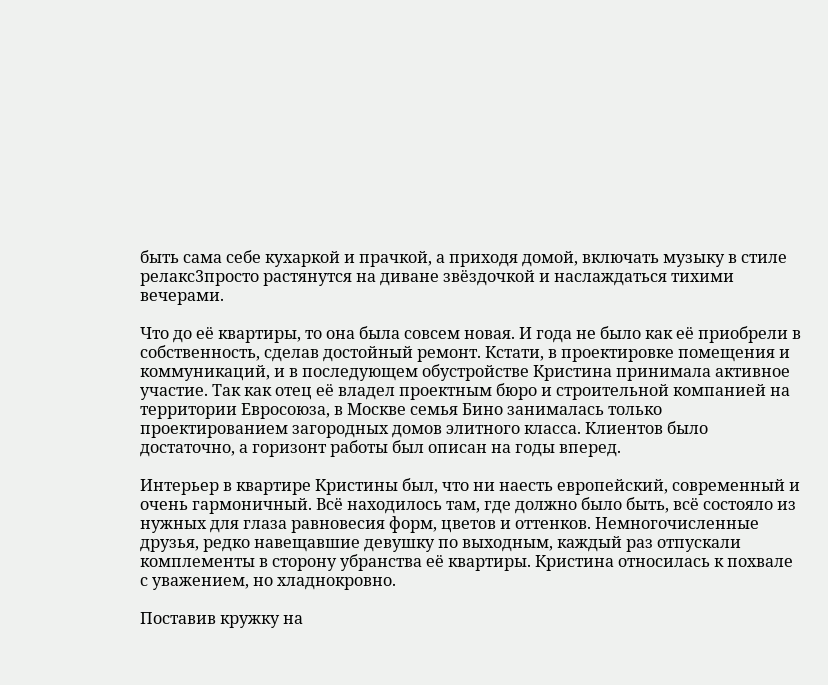быть сама себе кухаркой и прачкой, а приходя домой, включать музыку в стиле релакс3просто растянутся на диване звёздочкой и наслаждаться тихими вечерами.

Что до её квартиры, то она была совсем новая. И года не было как её приобрели в собственность, сделав достойный ремонт. Кстати, в проектировке помещения и коммуникаций, и в последующем обустройстве Кристина принимала активное участие. Так как отец её владел проектным бюро и строительной компанией на территории Евросоюза, в Москве семья Бино занималась только проектированием загородных домов элитного класса. Клиентов было достаточно, а горизонт работы был описан на годы вперед.

Интерьер в квартире Кристины был, что ни наесть европейский, современный и очень гармоничный. Всё находилось там, где должно было быть, всё состояло из нужных для глаза равновесия форм, цветов и оттенков. Немногочисленные друзья, редко навещавшие девушку по выходным, каждый раз отпускали комплементы в сторону убранства её квартиры. Кристина относилась к похвале с уважением, но хладнокровно.

Поставив кружку на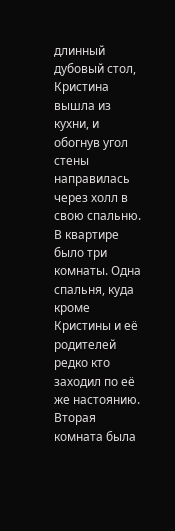длинный дубовый стол, Кристина вышла из кухни, и обогнув угол стены направилась через холл в свою спальню. В квартире было три комнаты. Одна спальня, куда кроме Кристины и её родителей редко кто заходил по её же настоянию. Вторая комната была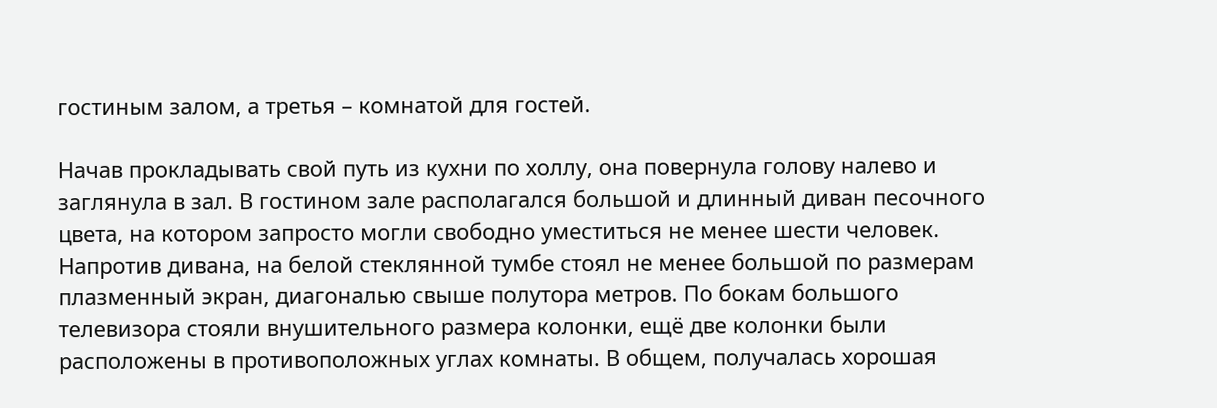гостиным залом, а третья – комнатой для гостей.

Начав прокладывать свой путь из кухни по холлу, она повернула голову налево и заглянула в зал. В гостином зале располагался большой и длинный диван песочного цвета, на котором запросто могли свободно уместиться не менее шести человек. Напротив дивана, на белой стеклянной тумбе стоял не менее большой по размерам плазменный экран, диагональю свыше полутора метров. По бокам большого телевизора стояли внушительного размера колонки, ещё две колонки были расположены в противоположных углах комнаты. В общем, получалась хорошая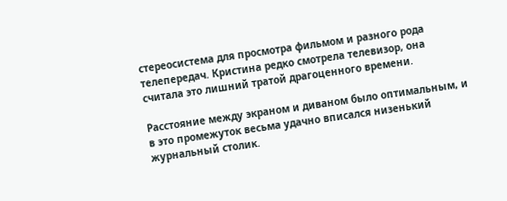стереосистема для просмотра фильмом и разного рода телепередач. Кристина редко смотрела телевизор, она считала это лишний тратой драгоценного времени.

Расстояние между экраном и диваном было оптимальным, и в это промежуток весьма удачно вписался низенький журнальный столик.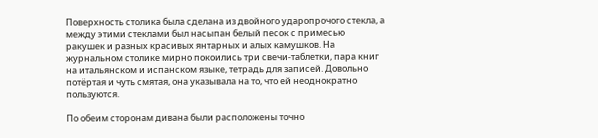Поверхность столика была сделана из двойного ударопрочого стекла, а между этими стеклами был насыпан белый песок с примесью ракушек и разных красивых янтарных и алых камушков. На журнальном столике мирно покоились три свечи-таблетки, пара книг на итальянском и испанском языке, тетрадь для записей. Довольно потёртая и чуть смятая, она указывала на то, что ей неоднократно пользуются.

По обеим сторонам дивана были расположены точно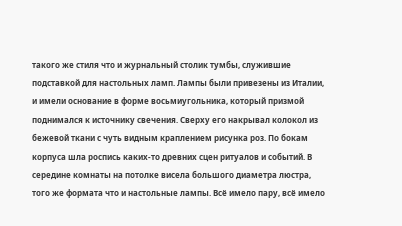такого же стиля что и журнальный столик тумбы, служившие подставкой для настольных ламп. Лампы были привезены из Италии, и имели основание в форме восьмиугольника, который призмой поднимался к источнику свечения. Сверху его накрывал колокол из бежевой ткани с чуть видным краплением рисунка роз. По бокам корпуса шла роспись каких-то древних сцен ритуалов и событий. В середине комнаты на потолке висела большого диаметра люстра, того же формата что и настольные лампы. Всё имело пару, всё имело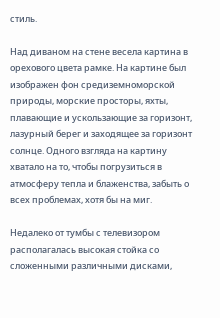стиль.

Над диваном на стене весела картина в орехового цвета рамке. На картине был изображен фон средиземноморской природы, морские просторы, яхты, плавающие и ускользающие за горизонт, лазурный берег и заходящее за горизонт солнце. Одного взгляда на картину хватало на то, чтобы погрузиться в атмосферу тепла и блаженства, забыть о всех проблемах, хотя бы на миг.

Недалеко от тумбы с телевизором располагалась высокая стойка со сложенными различными дисками,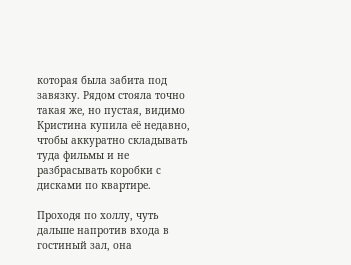которая была забита под завязку. Рядом стояла точно такая же, но пустая, видимо Кристина купила её недавно, чтобы аккуратно складывать туда фильмы и не разбрасывать коробки с дисками по квартире.

Проходя по холлу, чуть дальше напротив входа в гостиный зал, она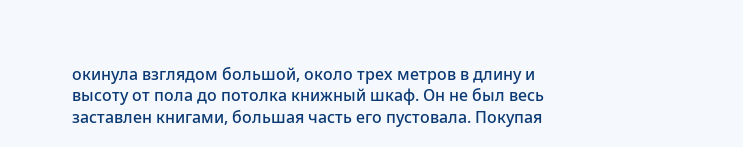окинула взглядом большой, около трех метров в длину и высоту от пола до потолка книжный шкаф. Он не был весь заставлен книгами, большая часть его пустовала. Покупая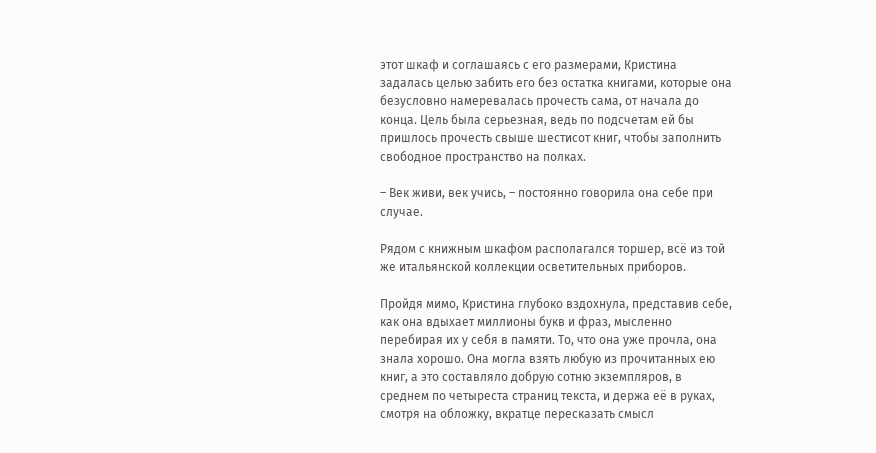этот шкаф и соглашаясь с его размерами, Кристина задалась целью забить его без остатка книгами, которые она безусловно намеревалась прочесть сама, от начала до конца. Цель была серьезная, ведь по подсчетам ей бы пришлось прочесть свыше шестисот книг, чтобы заполнить свободное пространство на полках.

– Век живи, век учись, – постоянно говорила она себе при случае.

Рядом с книжным шкафом располагался торшер, всё из той же итальянской коллекции осветительных приборов.

Пройдя мимо, Кристина глубоко вздохнула, представив себе, как она вдыхает миллионы букв и фраз, мысленно перебирая их у себя в памяти. То, что она уже прочла, она знала хорошо. Она могла взять любую из прочитанных ею книг, а это составляло добрую сотню экземпляров, в среднем по четыреста страниц текста, и держа её в руках, смотря на обложку, вкратце пересказать смысл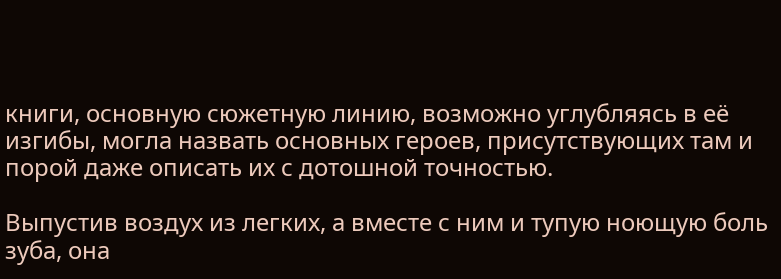книги, основную сюжетную линию, возможно углубляясь в её изгибы, могла назвать основных героев, присутствующих там и порой даже описать их с дотошной точностью.

Выпустив воздух из легких, а вместе с ним и тупую ноющую боль зуба, она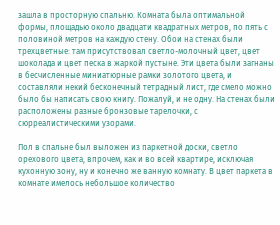зашла в просторную спальню. Комната была оптимальной формы, площадью около двадцати квадратных метров, по пять с половиной метров на каждую стену. Обои на стенах были трехцветные: там присутствовал светло-молочный цвет, цвет шоколада и цвет песка в жаркой пустыне. Эти цвета были загнаны в бесчисленные миниатюрные рамки золотого цвета, и составляли некий бесконечный тетрадный лист, где смело можно было бы написать свою книгу. Пожалуй, и не одну. На стенах были расположены разные бронзовые тарелочки, с сюрреалистическими узорами.

Пол в спальне был выложен из паркетной доски, светло орехового цвета, впрочем, как и во всей квартире, исключая кухонную зону, ну и конечно же ванную комнату. В цвет паркета в комнате имелось небольшое количество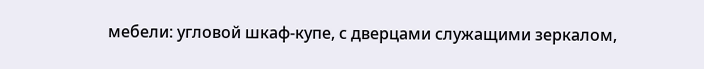мебели: угловой шкаф-купе, с дверцами служащими зеркалом,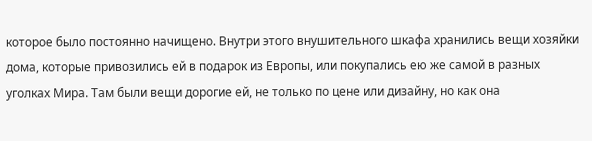которое было постоянно начищено. Внутри этого внушительного шкафа хранились вещи хозяйки дома, которые привозились ей в подарок из Европы, или покупались ею же самой в разных уголках Мира. Там были вещи дорогие ей, не только по цене или дизайну, но как она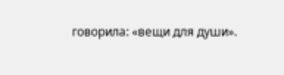говорила: «вещи для души».